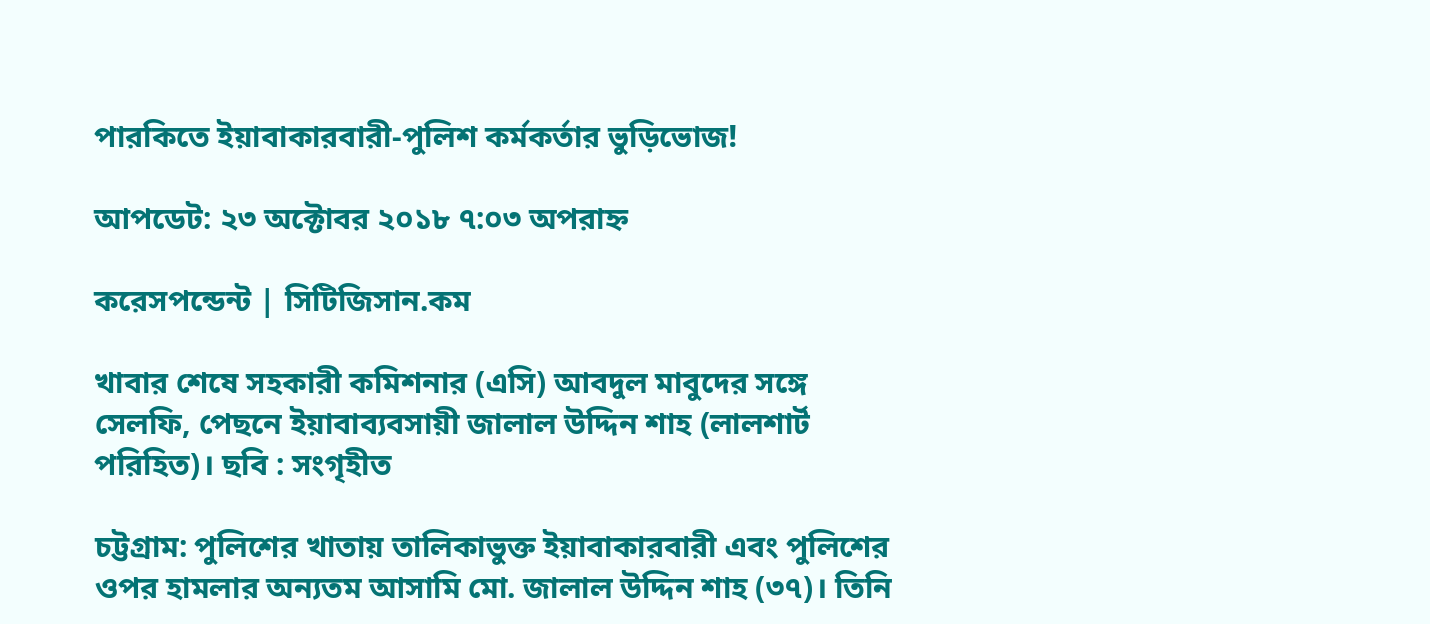পারকিতে ইয়াবাকারবারী-পুলিশ কর্মকর্তার ভুড়িভোজ!

আপডেট: ২৩ অক্টোবর ২০১৮ ৭:০৩ অপরাহ্ন

করেসপন্ডেন্ট | সিটিজিসান.কম

খাবার শেষে সহকারী কমিশনার (এসি) আবদুল মাবুদের সঙ্গে সেলফি, পেছনে ইয়াবাব্যবসায়ী জালাল উদ্দিন শাহ (লালশার্ট পরিহিত)। ছবি : সংগৃহীত

চট্টগ্রাম: পুলিশের খাতায় তালিকাভুক্ত ইয়াবাকারবারী এবং পুলিশের ওপর হামলার অন্যতম আসামি মো. জালাল উদ্দিন শাহ (৩৭)। তিনি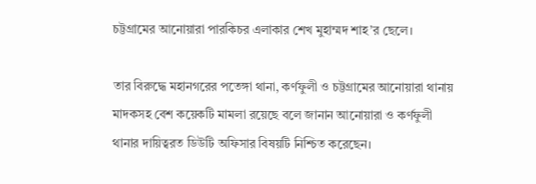চট্টগ্রামের আনোয়ারা পারকিচর এলাকার শেখ মুহাম্মদ শাহ’র ছেলে।

তার বিরুদ্ধে মহানগরের পতেঙ্গা থানা, কর্ণফুলী ও চট্টগ্রামের আনোয়ারা থানায় মাদকসহ বেশ কয়েকটি মামলা রয়েছে বলে জানান আনোয়ারা ও কর্ণফুলী থানার দায়িত্বরত ডিউটি অফিসার বিষয়টি নিশ্চিত করেছেন।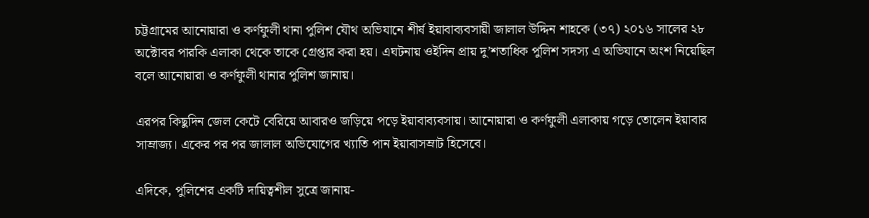চট্টগ্রামের আনোয়ারা ও কর্ণফুলী থানা পুলিশ যৌথ অভিযানে শীর্ষ ইয়াবাব্যবসায়ী জালাল উদ্দিন শাহকে (৩৭) ২০১৬ সালের ২৮ অক্টোবর পারকি এলাকা থেকে তাকে গ্রেপ্তার করা হয়। এঘটনায় ওইদিন প্রায় দু’শতাধিক পুলিশ সদস্য এ অভিযানে অংশ নিয়েছিল বলে আনোয়ারা ও কর্ণফুলী থানার পুলিশ জানায়।

এরপর কিছুদিন জেল কেটে বেরিয়ে আবারও জড়িয়ে পড়ে ইয়াবাব্যবসায়। আনোয়ারা ও কর্ণফুলী এলাকায় গড়ে তোলেন ইয়াবার সাম্রাজ্য। একের পর পর জালাল অভিযোগের খ্যাতি পান ইয়াবাসম্রাট হিসেবে।

এদিকে, পুলিশের একটি দায়িত্বশীল সুত্রে জানায়-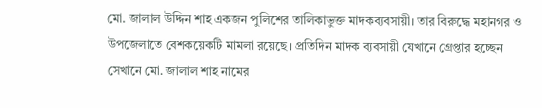মো. জালাল উদ্দিন শাহ একজন পুলিশের তালিকাভুক্ত মাদকব্যবসায়ী। তার বিরুদ্ধে মহানগর ও উপজেলাতে বেশকয়েকটি মামলা রয়েছে। প্রতিদিন মাদক ব্যবসায়ী যেখানে গ্রেপ্তার হচ্ছেন সেখানে মো. জালাল শাহ নামের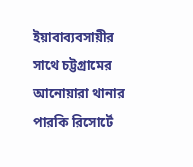ইয়াবাব্যবসায়ীর সাথে চট্টগ্রামের আনোয়ারা থানার পারকি রিসোর্টে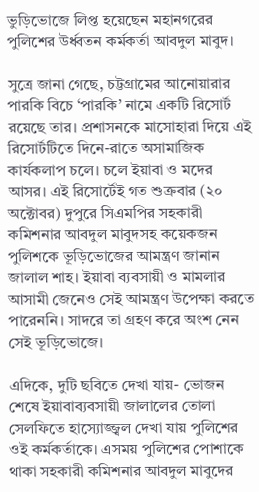ভুড়িভোজে লিপ্ত হয়েছেন মহানগরের পুলিশের উর্ধ্বতন কর্মকর্তা আবদুল মাবুদ।

সুত্রে জানা গেছে, চট্টগ্রামের আনোয়ারার পারকি বিচে ‘পারকি’ নামে একটি রিসোর্ট রয়েছে তার। প্রশাসনকে মাসোহারা দিয়ে এই রিসোর্টটিতে দিনে-রাতে অসামাজিক কার্যকলাপ চলে। চলে ইয়াবা ও মদের আসর। এই রিসোর্টেই গত শুক্রবার (২০ অক্টোবর) দুপুরে সিএমপির সহকারী কমিশনার আবদুল মাবুদসহ কয়েকজন পুলিশকে ভূড়িভোজের আমন্ত্রণ জানান জালাল শাহ। ইয়াবা ব্যবসায়ী ও মামলার আসামী জেনেও সেই আমন্ত্রণ উপেক্ষা করতে পারেননি। সাদরে তা গ্রহণ করে অংশ নেন সেই ভূড়িভোজে।

এদিকে, দুটি ছবিতে দেখা যায়- ভোজন শেষে ইয়াবাব্যবসায়ী জালালের তোলা সেলফিতে হাস্যোজ্জ্বল দেখা যায় পুলিশের ওই কর্মকর্তাকে। এসময় পুলিশের পোশাকে থাকা সহকারী কমিশনার আবদুল মাবুদের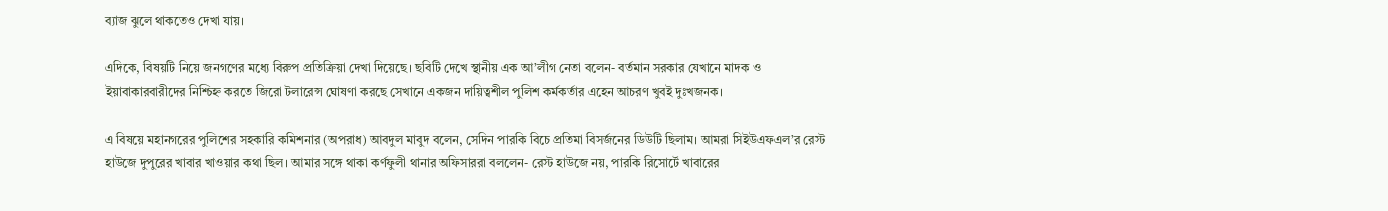ব্যাজ ঝুলে থাকতেও দেখা যায়।

এদিকে, বিষয়টি নিয়ে জনগণের মধ্যে বিরুপ প্রতিক্রিয়া দেখা দিয়েছে। ছবিটি দেখে স্থানীয় এক আ’লীগ নেতা বলেন- বর্তমান সরকার যেখানে মাদক ও ইয়াবাকারবারীদের নিশ্চিহ্ন করতে জিরো টলারেন্স ঘোষণা করছে সেখানে একজন দায়িত্বশীল পুলিশ কর্মকর্তার এহেন আচরণ খুবই দুঃখজনক।

এ বিষয়ে মহানগরের পুলিশের সহকারি কমিশনার (অপরাধ) আবদুল মাবুদ বলেন, সেদিন পারকি বিচে প্রতিমা বিসর্জনের ডিউটি ছিলাম। আমরা সিইউএফএল’র রেস্ট হাউজে দুপুরের খাবার খাওয়ার কথা ছিল। আমার সঙ্গে থাকা কর্ণফুলী থানার অফিসাররা বললেন- রেস্ট হাউজে নয়, পারকি রিসোর্টে খাবারের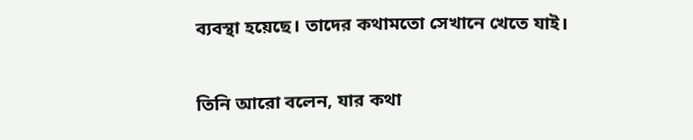ব্যবস্থা হয়েছে। তাদের কথামতো সেখানে খেতে যাই।

তিনি আরো বলেন, যার কথা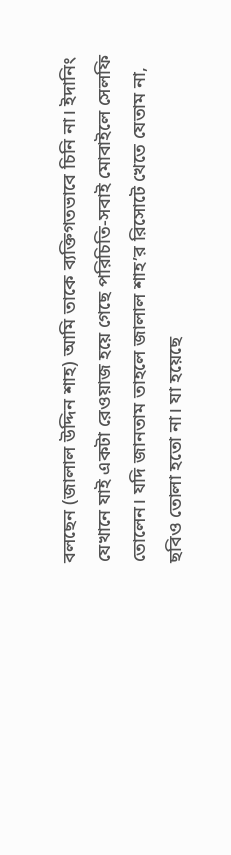বলছেন (জালাল উদ্দিন শাহ) আমি তাকে ব্যক্তিগতভাবে চিনি না। ইদানিং যেখানে যাই একটা রেওয়াজ হয়ে গেছে পরিচিতি-সবাই মোবাইলে সেলফি তোলেন। যদি জানতাম তাহলে জালাল শাহ’র রিসোটে খেতে যেতাম না, ছবিও তোলা হতো না। যা হয়েছে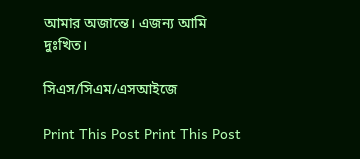আমার অজান্তে। এজন্য আমি দুঃখিত।

সিএস/সিএম/এসআইজে

Print This Post Print This Post